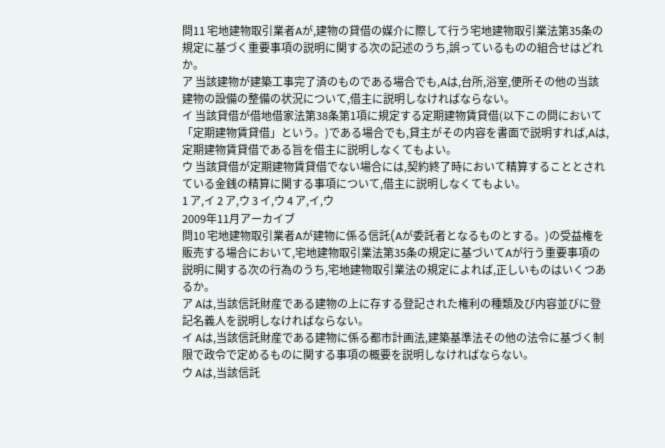問11 宅地建物取引業者Aが,建物の貸借の媒介に際して行う宅地建物取引業法第35条の規定に基づく重要事項の説明に関する次の記述のうち,誤っているものの組合せはどれか。
ア 当該建物が建築工事完了済のものである場合でも,Aは,台所,浴室,便所その他の当該建物の設備の整備の状況について,借主に説明しなければならない。
イ 当該貸借が借地借家法第38条第1項に規定する定期建物賃貸借(以下この問において「定期建物賃貸借」という。)である場合でも,貸主がその内容を書面で説明すれば,Aは,定期建物賃貸借である旨を借主に説明しなくてもよい。
ウ 当該貸借が定期建物賃貸借でない場合には,契約終了時において精算することとされている金銭の精算に関する事項について,借主に説明しなくてもよい。
1 ア,イ 2 ア,ウ 3 イ,ウ 4 ア,イ,ウ
2009年11月アーカイブ
問10 宅地建物取引業者Aが建物に係る信託(Aが委託者となるものとする。)の受益権を販売する場合において,宅地建物取引業法第35条の規定に基づいてAが行う重要事項の説明に関する次の行為のうち,宅地建物取引業法の規定によれば,正しいものはいくつあるか。
ア Aは,当該信託財産である建物の上に存する登記された権利の種類及び内容並びに登記名義人を説明しなければならない。
イ Aは,当該信託財産である建物に係る都市計画法,建築基準法その他の法令に基づく制限で政令で定めるものに関する事項の概要を説明しなければならない。
ウ Aは,当該信託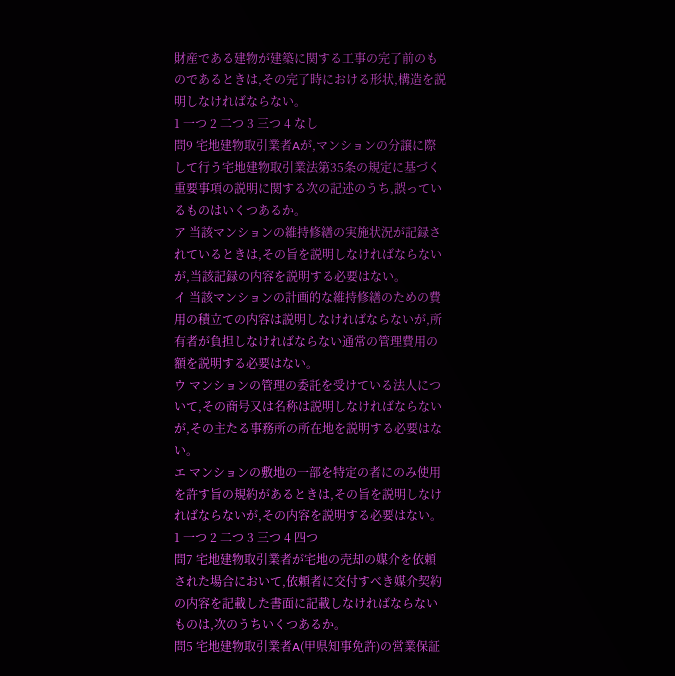財産である建物が建築に関する工事の完了前のものであるときは,その完了時における形状,構造を説明しなければならない。
1 一つ 2 二つ 3 三つ 4 なし
問9 宅地建物取引業者Aが,マンションの分譲に際して行う宅地建物取引業法第35条の規定に基づく重要事項の説明に関する次の記述のうち,誤っているものはいくつあるか。
ア 当該マンションの維持修繕の実施状況が記録されているときは,その旨を説明しなければならないが,当該記録の内容を説明する必要はない。
イ 当該マンションの計画的な維持修繕のための費用の積立ての内容は説明しなければならないが,所有者が負担しなければならない通常の管理費用の額を説明する必要はない。
ウ マンションの管理の委託を受けている法人について,その商号又は名称は説明しなければならないが,その主たる事務所の所在地を説明する必要はない。
エ マンションの敷地の一部を特定の者にのみ使用を許す旨の規約があるときは,その旨を説明しなければならないが,その内容を説明する必要はない。
1 一つ 2 二つ 3 三つ 4 四つ
問7 宅地建物取引業者が宅地の売却の媒介を依頼された場合において,依頼者に交付すべき媒介契約の内容を記載した書面に記載しなければならないものは,次のうちいくつあるか。
問5 宅地建物取引業者A(甲県知事免許)の営業保証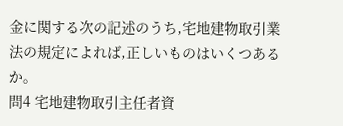金に関する次の記述のうち,宅地建物取引業法の規定によれば,正しいものはいくつあるか。
問4 宅地建物取引主任者資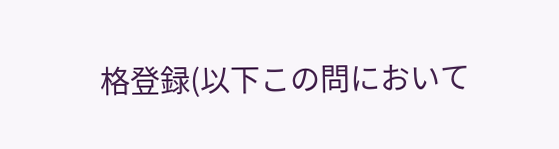格登録(以下この問において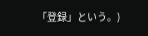「登録」という。)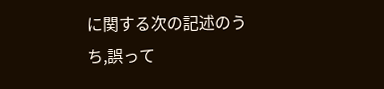に関する次の記述のうち,誤って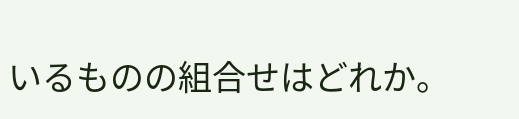いるものの組合せはどれか。